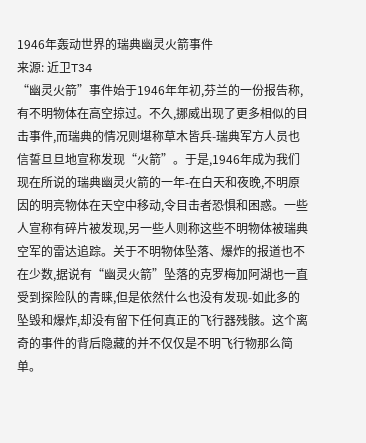1946年轰动世界的瑞典幽灵火箭事件
来源: 近卫T34
“幽灵火箭”事件始于1946年年初,芬兰的一份报告称,有不明物体在高空掠过。不久,挪威出现了更多相似的目击事件,而瑞典的情况则堪称草木皆兵-瑞典军方人员也信誓旦旦地宣称发现“火箭”。于是,1946年成为我们现在所说的瑞典幽灵火箭的一年-在白天和夜晚,不明原因的明亮物体在天空中移动,令目击者恐惧和困惑。一些人宣称有碎片被发现,另一些人则称这些不明物体被瑞典空军的雷达追踪。关于不明物体坠落、爆炸的报道也不在少数,据说有“幽灵火箭”坠落的克罗梅加阿湖也一直受到探险队的青睐,但是依然什么也没有发现-如此多的坠毁和爆炸,却没有留下任何真正的飞行器残骸。这个离奇的事件的背后隐藏的并不仅仅是不明飞行物那么简单。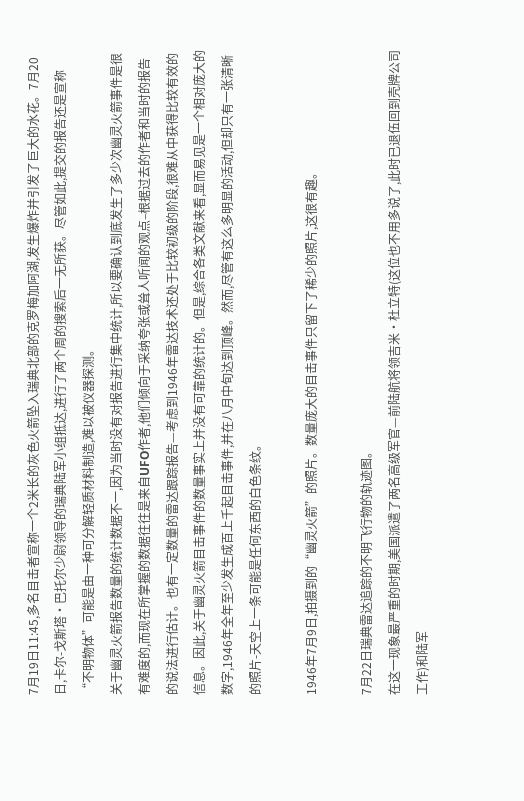7月19日11:45,多名目击者宣称一个2米长的灰色火箭坠入瑞典北部的克罗梅加阿湖,发生爆炸并引发了巨大的水花。7月20日,卡尔-戈斯塔·巴托尔少尉领导的瑞典陆军小组抵达,进行了两个周的搜索后一无所获。尽管如此,提交的报告还是宣称“不明物体”可能是由一种可分解轻质材料制造,难以被仪器探测。
关于幽灵火箭报告数量的统计数据不一,因为当时没有对报告进行集中统计,所以要确认到底发生了多少次幽灵火箭事件是很有难度的,而现在所掌握的数据往往是来自UFO作者,他们倾向于采纳夸张或耸人听闻的观点–根据过去的作者和当时的报告的说法进行估计。也有一定数量的雷达跟踪报告—考虑到1946年雷达技术还处于比较初级的阶段,很难从中获得比较有效的信息。因此,关于幽灵火箭目击事件的数量事实上并没有可靠的统计的。但是,综合各类文献来看,显而易见是一个相对庞大的数字,1946年全年至少发生成百上千起目击事件,并在八月中旬达到顶峰。然而,尽管有这么多明显的活动,但却只有一张清晰的照片-天空上一条可能是任何东西的白色条纹。

1946年7月9日,拍摄到的“幽灵火箭”的照片。数量庞大的目击事件只留下了稀少的照片,这很有趣。

7月22日瑞典雷达追踪的不明飞行物的轨迹图。
在这一现象最严重的时期,美国派遣了两名高级军官—前陆航将领吉米·杜立特(这位也不用多说了,此时已退伍回到壳牌公司工作)和陆军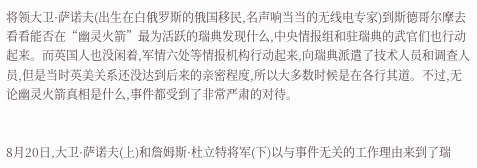将领大卫·萨诺夫(出生在白俄罗斯的俄国移民,名声响当当的无线电专家)到斯德哥尔摩去看看能否在“幽灵火箭”最为活跃的瑞典发现什么,中央情报组和驻瑞典的武官们也行动起来。而英国人也没闲着,军情六处等情报机构行动起来,向瑞典派遣了技术人员和调查人员,但是当时英美关系还没达到后来的亲密程度,所以大多数时候是在各行其道。不过,无论幽灵火箭真相是什么,事件都受到了非常严肃的对待。


8月20日,大卫·萨诺夫(上)和詹姆斯·杜立特将军(下)以与事件无关的工作理由来到了瑞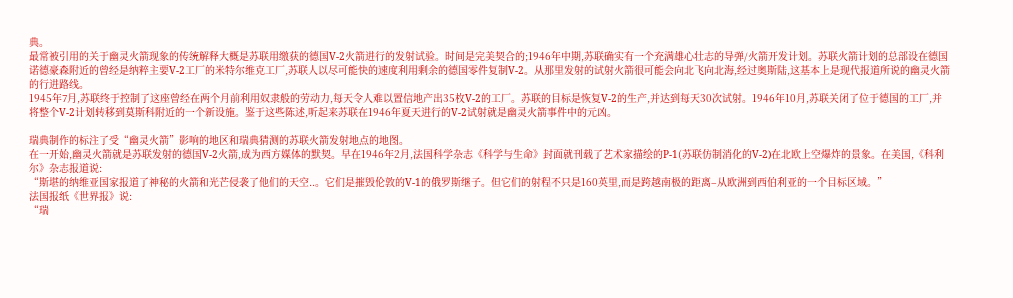典。
最常被引用的关于幽灵火箭现象的传统解释大概是苏联用缴获的德国V-2火箭进行的发射试验。时间是完美契合的;1946年中期,苏联确实有一个充满雄心壮志的导弹/火箭开发计划。苏联火箭计划的总部设在德国诺德豪森附近的曾经是纳粹主要V-2工厂的米特尔维克工厂,苏联人以尽可能快的速度利用剩余的德国零件复制V-2。从那里发射的试射火箭很可能会向北飞向北海,经过奥斯陆,这基本上是现代报道所说的幽灵火箭的行进路线。
1945年7月,苏联终于控制了这座曾经在两个月前利用奴隶般的劳动力,每天令人难以置信地产出35枚V-2的工厂。苏联的目标是恢复V-2的生产,并达到每天30次试射。1946年10月,苏联关闭了位于德国的工厂,并将整个V-2计划转移到莫斯科附近的一个新设施。鉴于这些陈述,听起来苏联在1946年夏天进行的V-2试射就是幽灵火箭事件中的元凶。

瑞典制作的标注了受“幽灵火箭”影响的地区和瑞典猜测的苏联火箭发射地点的地图。
在一开始,幽灵火箭就是苏联发射的德国V-2火箭,成为西方媒体的默契。早在1946年2月,法国科学杂志《科学与生命》封面就刊载了艺术家描绘的P-1(苏联仿制消化的V-2)在北欧上空爆炸的景象。在美国,《科利尔》杂志报道说:
“斯堪的纳维亚国家报道了神秘的火箭和光芒侵袭了他们的天空..。它们是摧毁伦敦的V-1的俄罗斯继子。但它们的射程不只是160英里,而是跨越南极的距离–从欧洲到西伯利亚的一个目标区域。”
法国报纸《世界报》说:
“瑞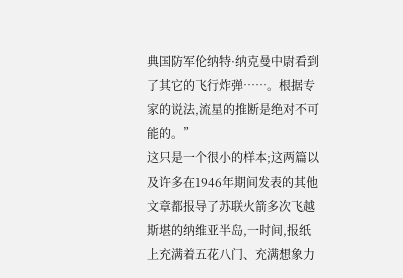典国防军伦纳特·纳克曼中尉看到了其它的飞行炸弹……。根据专家的说法,流星的推断是绝对不可能的。”
这只是一个很小的样本;这两篇以及许多在1946年期间发表的其他文章都报导了苏联火箭多次飞越斯堪的纳维亚半岛,一时间,报纸上充满着五花八门、充满想象力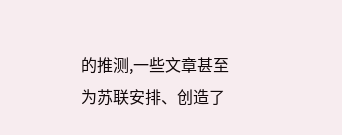的推测,一些文章甚至为苏联安排、创造了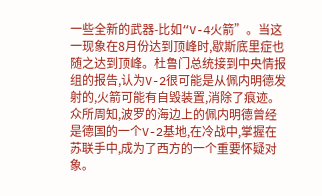一些全新的武器-比如“V-4火箭”。当这一现象在8月份达到顶峰时,歇斯底里症也随之达到顶峰。杜鲁门总统接到中央情报组的报告,认为V-2很可能是从佩内明德发射的,火箭可能有自毁装置,消除了痕迹。众所周知,波罗的海边上的佩内明德曾经是德国的一个V-2基地,在冷战中,掌握在苏联手中,成为了西方的一个重要怀疑对象。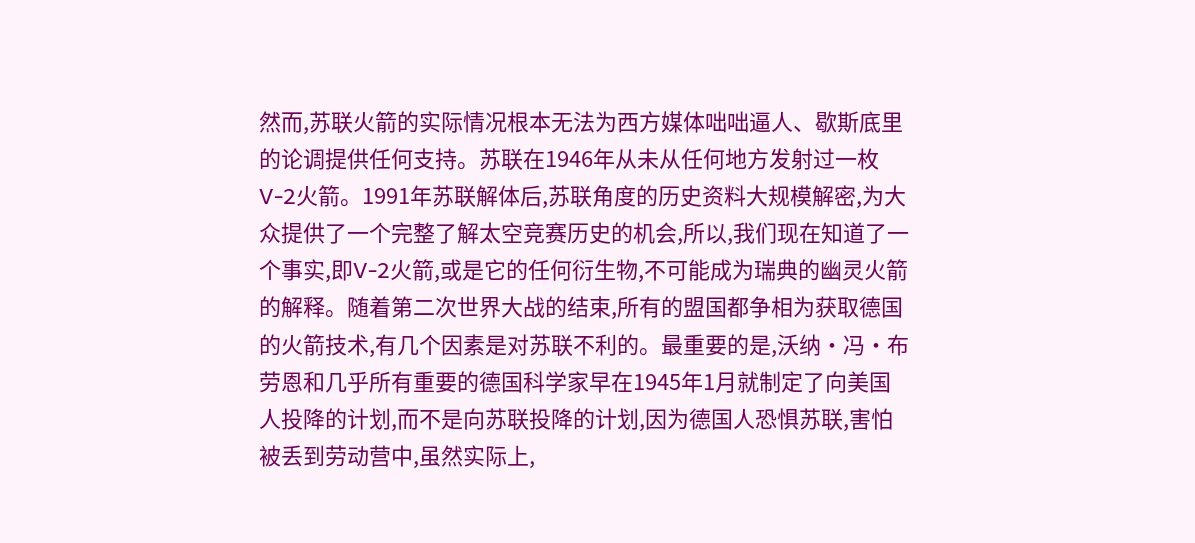然而,苏联火箭的实际情况根本无法为西方媒体咄咄逼人、歇斯底里的论调提供任何支持。苏联在1946年从未从任何地方发射过一枚V-2火箭。1991年苏联解体后,苏联角度的历史资料大规模解密,为大众提供了一个完整了解太空竞赛历史的机会,所以,我们现在知道了一个事实,即V-2火箭,或是它的任何衍生物,不可能成为瑞典的幽灵火箭的解释。随着第二次世界大战的结束,所有的盟国都争相为获取德国的火箭技术,有几个因素是对苏联不利的。最重要的是,沃纳·冯·布劳恩和几乎所有重要的德国科学家早在1945年1月就制定了向美国人投降的计划,而不是向苏联投降的计划,因为德国人恐惧苏联,害怕被丢到劳动营中,虽然实际上,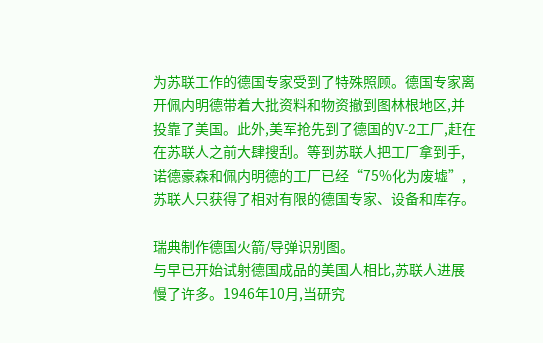为苏联工作的德国专家受到了特殊照顾。德国专家离开佩内明德带着大批资料和物资撤到图林根地区,并投靠了美国。此外,美军抢先到了德国的V-2工厂,赶在在苏联人之前大肆搜刮。等到苏联人把工厂拿到手,诺德豪森和佩内明德的工厂已经“75%化为废墟”,苏联人只获得了相对有限的德国专家、设备和库存。

瑞典制作德国火箭/导弹识别图。
与早已开始试射德国成品的美国人相比,苏联人进展慢了许多。1946年10月,当研究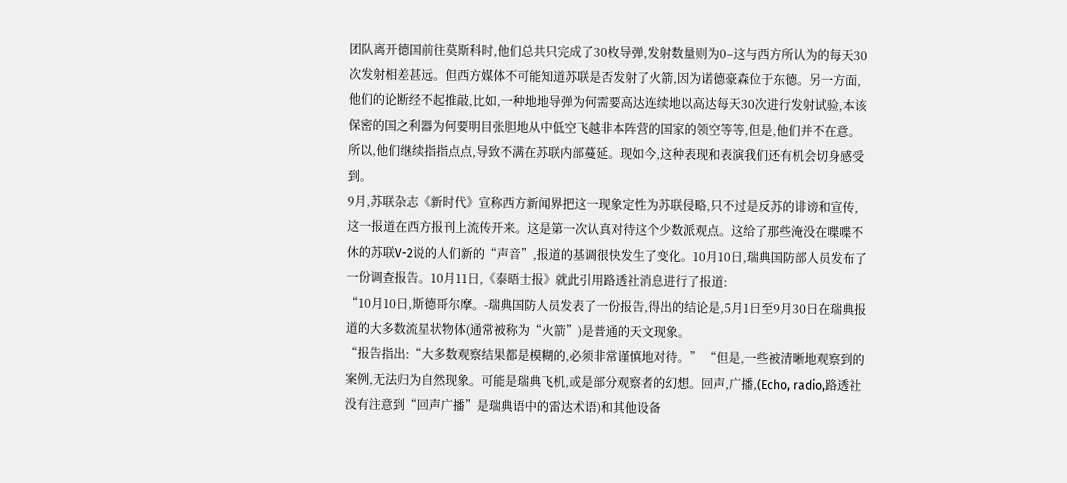团队离开德国前往莫斯科时,他们总共只完成了30枚导弹,发射数量则为0–这与西方所认为的每天30次发射相差甚远。但西方媒体不可能知道苏联是否发射了火箭,因为诺德豪森位于东德。另一方面,他们的论断经不起推敲,比如,一种地地导弹为何需要高达连续地以高达每天30次进行发射试验,本该保密的国之利器为何要明目张胆地从中低空飞越非本阵营的国家的领空等等,但是,他们并不在意。所以,他们继续指指点点,导致不满在苏联内部蔓延。现如今,这种表现和表演我们还有机会切身感受到。
9月,苏联杂志《新时代》宣称西方新闻界把这一现象定性为苏联侵略,只不过是反苏的诽谤和宣传,这一报道在西方报刊上流传开来。这是第一次认真对待这个少数派观点。这给了那些淹没在喋喋不休的苏联V-2说的人们新的“声音”,报道的基调很快发生了变化。10月10日,瑞典国防部人员发布了一份调查报告。10月11日,《泰晤士报》就此引用路透社消息进行了报道:
“10月10日,斯德哥尔摩。-瑞典国防人员发表了一份报告,得出的结论是,5月1日至9月30日在瑞典报道的大多数流星状物体(通常被称为“火箭”)是普通的天文现象。
“报告指出:“大多数观察结果都是模糊的,必须非常谨慎地对待。” “但是,一些被清晰地观察到的案例,无法归为自然现象。可能是瑞典飞机,或是部分观察者的幻想。回声,广播,(Echo, radio,路透社没有注意到“回声广播”是瑞典语中的雷达术语)和其他设备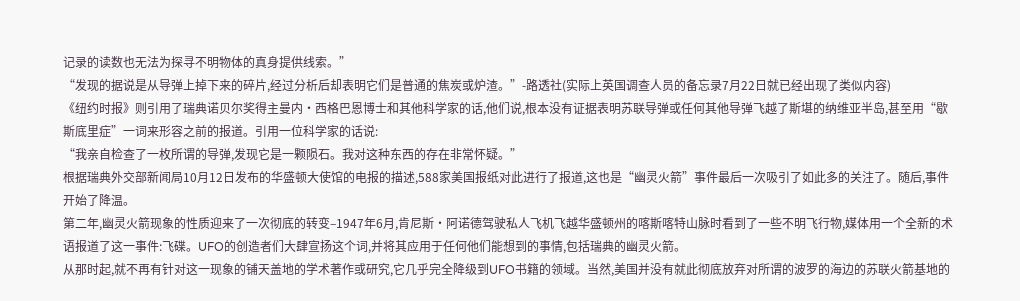记录的读数也无法为探寻不明物体的真身提供线索。”
“发现的据说是从导弹上掉下来的碎片,经过分析后却表明它们是普通的焦炭或炉渣。”-路透社(实际上英国调查人员的备忘录7月22日就已经出现了类似内容)
《纽约时报》则引用了瑞典诺贝尔奖得主曼内•西格巴恩博士和其他科学家的话,他们说,根本没有证据表明苏联导弹或任何其他导弹飞越了斯堪的纳维亚半岛,甚至用“歇斯底里症”一词来形容之前的报道。引用一位科学家的话说:
“我亲自检查了一枚所谓的导弹,发现它是一颗陨石。我对这种东西的存在非常怀疑。”
根据瑞典外交部新闻局10月12日发布的华盛顿大使馆的电报的描述,588家美国报纸对此进行了报道,这也是“幽灵火箭”事件最后一次吸引了如此多的关注了。随后,事件开始了降温。
第二年,幽灵火箭现象的性质迎来了一次彻底的转变–1947年6月,肯尼斯·阿诺德驾驶私人飞机飞越华盛顿州的喀斯喀特山脉时看到了一些不明飞行物,媒体用一个全新的术语报道了这一事件:飞碟。UFO的创造者们大肆宣扬这个词,并将其应用于任何他们能想到的事情,包括瑞典的幽灵火箭。
从那时起,就不再有针对这一现象的铺天盖地的学术著作或研究,它几乎完全降级到UFO书籍的领域。当然,美国并没有就此彻底放弃对所谓的波罗的海边的苏联火箭基地的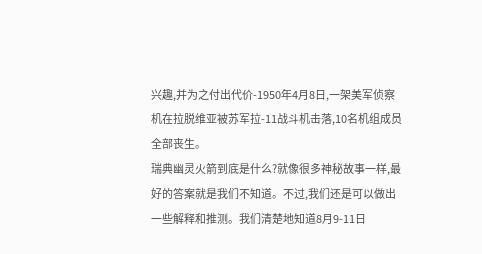兴趣,并为之付出代价-1950年4月8日,一架美军侦察机在拉脱维亚被苏军拉-11战斗机击落,10名机组成员全部丧生。
瑞典幽灵火箭到底是什么?就像很多神秘故事一样,最好的答案就是我们不知道。不过,我们还是可以做出一些解释和推测。我们清楚地知道8月9-11日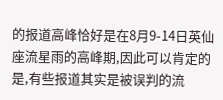的报道高峰恰好是在8月9-14日英仙座流星雨的高峰期,因此可以肯定的是,有些报道其实是被误判的流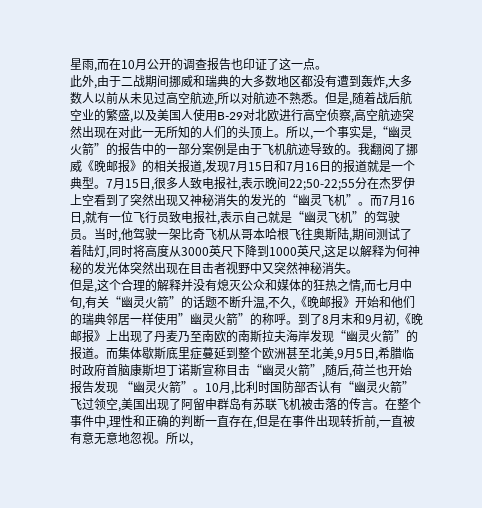星雨,而在10月公开的调查报告也印证了这一点。
此外,由于二战期间挪威和瑞典的大多数地区都没有遭到轰炸,大多数人以前从未见过高空航迹,所以对航迹不熟悉。但是,随着战后航空业的繁盛,以及美国人使用B-29对北欧进行高空侦察,高空航迹突然出现在对此一无所知的人们的头顶上。所以,一个事实是,“幽灵火箭”的报告中的一部分案例是由于飞机航迹导致的。我翻阅了挪威《晚邮报》的相关报道,发现7月15日和7月16日的报道就是一个典型。7月15日,很多人致电报社,表示晚间22;50-22;55分在杰罗伊上空看到了突然出现又神秘消失的发光的“幽灵飞机”。而7月16日,就有一位飞行员致电报社,表示自己就是“幽灵飞机”的驾驶员。当时,他驾驶一架比奇飞机从哥本哈根飞往奥斯陆,期间测试了着陆灯,同时将高度从3000英尺下降到1000英尺,这足以解释为何神秘的发光体突然出现在目击者视野中又突然神秘消失。
但是,这个合理的解释并没有熄灭公众和媒体的狂热之情,而七月中旬,有关“幽灵火箭”的话题不断升温,不久,《晚邮报》开始和他们的瑞典邻居一样使用”幽灵火箭”的称呼。到了8月末和9月初,《晚邮报》上出现了丹麦乃至南欧的南斯拉夫海岸发现“幽灵火箭”的报道。而集体歇斯底里症蔓延到整个欧洲甚至北美,9月5日,希腊临时政府首脑康斯坦丁诺斯宣称目击“幽灵火箭”,随后,荷兰也开始报告发现 “幽灵火箭”。10月,比利时国防部否认有“幽灵火箭”飞过领空,美国出现了阿留申群岛有苏联飞机被击落的传言。在整个事件中,理性和正确的判断一直存在,但是在事件出现转折前,一直被有意无意地忽视。所以,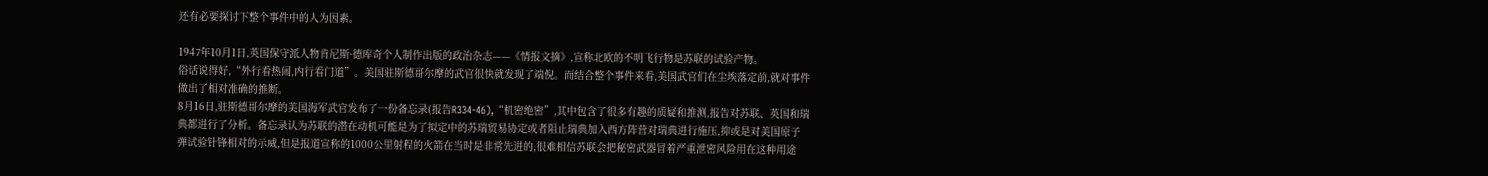还有必要探讨下整个事件中的人为因素。

1947年10月1日,英国保守派人物肯尼斯·德库奇个人制作出版的政治杂志——《情报文摘》,宣称北欧的不明飞行物是苏联的试验产物。
俗话说得好,“外行看热闹,内行看门道”。美国驻斯德哥尔摩的武官很快就发现了端倪。而结合整个事件来看,美国武官们在尘埃落定前,就对事件做出了相对准确的推断。
8月16日,驻斯德哥尔摩的美国海军武官发布了一份备忘录(报告R334-46),“机密绝密”,其中包含了很多有趣的质疑和推测,报告对苏联、英国和瑞典都进行了分析。备忘录认为苏联的潜在动机可能是为了拟定中的苏瑞贸易协定或者阻止瑞典加入西方阵营对瑞典进行施压,抑或是对美国原子弹试验针锋相对的示威,但是报道宣称的1000公里射程的火箭在当时是非常先进的,很难相信苏联会把秘密武器冒着严重泄密风险用在这种用途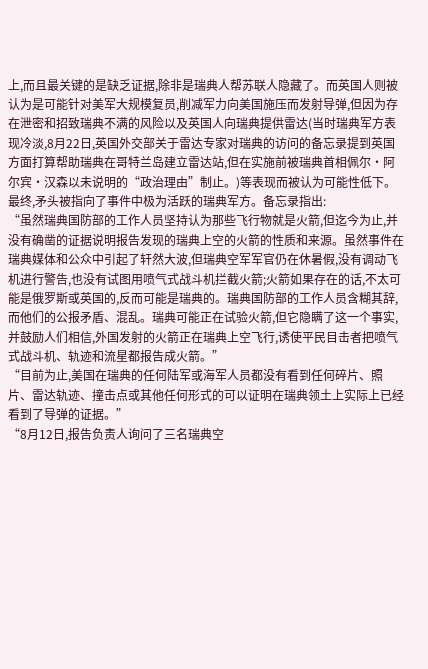上,而且最关键的是缺乏证据,除非是瑞典人帮苏联人隐藏了。而英国人则被认为是可能针对美军大规模复员,削减军力向美国施压而发射导弹,但因为存在泄密和招致瑞典不满的风险以及英国人向瑞典提供雷达(当时瑞典军方表现冷淡,8月22日,英国外交部关于雷达专家对瑞典的访问的备忘录提到英国方面打算帮助瑞典在哥特兰岛建立雷达站,但在实施前被瑞典首相佩尔·阿尔宾·汉森以未说明的“政治理由”制止。)等表现而被认为可能性低下。最终,矛头被指向了事件中极为活跃的瑞典军方。备忘录指出:
“虽然瑞典国防部的工作人员坚持认为那些飞行物就是火箭,但迄今为止,并没有确凿的证据说明报告发现的瑞典上空的火箭的性质和来源。虽然事件在瑞典媒体和公众中引起了轩然大波,但瑞典空军军官仍在休暑假,没有调动飞机进行警告,也没有试图用喷气式战斗机拦截火箭;火箭如果存在的话,不太可能是俄罗斯或英国的,反而可能是瑞典的。瑞典国防部的工作人员含糊其辞,而他们的公报矛盾、混乱。瑞典可能正在试验火箭,但它隐瞒了这一个事实,并鼓励人们相信,外国发射的火箭正在瑞典上空飞行,诱使平民目击者把喷气式战斗机、轨迹和流星都报告成火箭。”
“目前为止,美国在瑞典的任何陆军或海军人员都没有看到任何碎片、照片、雷达轨迹、撞击点或其他任何形式的可以证明在瑞典领土上实际上已经看到了导弹的证据。”
“8月12日,报告负责人询问了三名瑞典空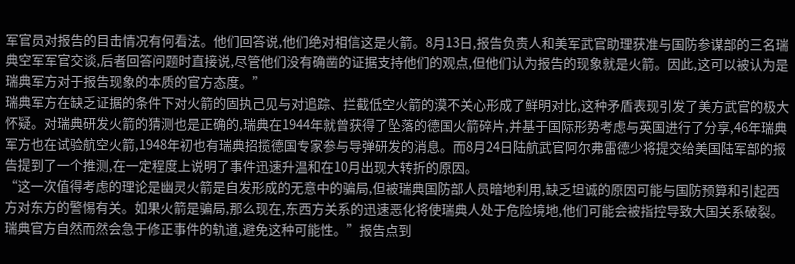军官员对报告的目击情况有何看法。他们回答说,他们绝对相信这是火箭。8月13日,报告负责人和美军武官助理获准与国防参谋部的三名瑞典空军军官交谈,后者回答问题时直接说,尽管他们没有确凿的证据支持他们的观点,但他们认为报告的现象就是火箭。因此,这可以被认为是瑞典军方对于报告现象的本质的官方态度。”
瑞典军方在缺乏证据的条件下对火箭的固执己见与对追踪、拦截低空火箭的漠不关心形成了鲜明对比,这种矛盾表现引发了美方武官的极大怀疑。对瑞典研发火箭的猜测也是正确的,瑞典在1944年就曾获得了坠落的德国火箭碎片,并基于国际形势考虑与英国进行了分享,46年瑞典军方也在试验航空火箭,1948年初也有瑞典招揽德国专家参与导弹研发的消息。而8月24日陆航武官阿尔弗雷德少将提交给美国陆军部的报告提到了一个推测,在一定程度上说明了事件迅速升温和在10月出现大转折的原因。
“这一次值得考虑的理论是幽灵火箭是自发形成的无意中的骗局,但被瑞典国防部人员暗地利用,缺乏坦诚的原因可能与国防预算和引起西方对东方的警惕有关。如果火箭是骗局,那么现在,东西方关系的迅速恶化将使瑞典人处于危险境地,他们可能会被指控导致大国关系破裂。瑞典官方自然而然会急于修正事件的轨道,避免这种可能性。”报告点到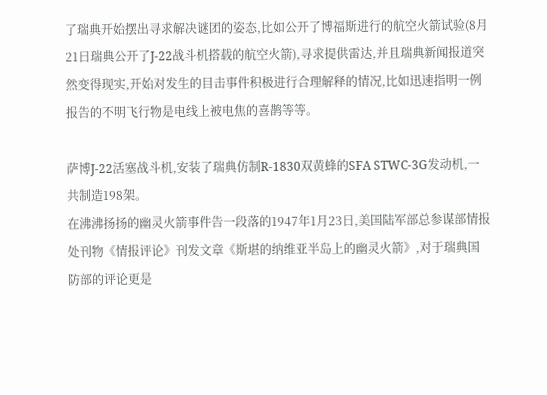了瑞典开始摆出寻求解决谜团的姿态,比如公开了博福斯进行的航空火箭试验(8月21日瑞典公开了J-22战斗机搭载的航空火箭),寻求提供雷达,并且瑞典新闻报道突然变得现实,开始对发生的目击事件积极进行合理解释的情况,比如迅速指明一例报告的不明飞行物是电线上被电焦的喜鹊等等。

萨博J-22活塞战斗机,安装了瑞典仿制R-1830双黄蜂的SFA STWC-3G发动机,一共制造198架。
在沸沸扬扬的幽灵火箭事件告一段落的1947年1月23日,美国陆军部总参谋部情报处刊物《情报评论》刊发文章《斯堪的纳维亚半岛上的幽灵火箭》,对于瑞典国防部的评论更是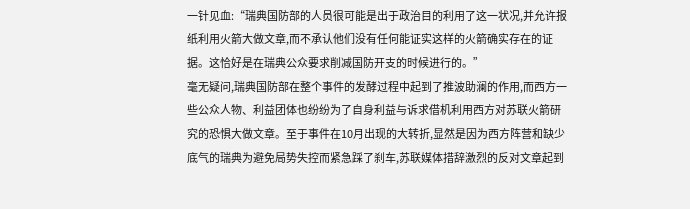一针见血:“瑞典国防部的人员很可能是出于政治目的利用了这一状况,并允许报纸利用火箭大做文章,而不承认他们没有任何能证实这样的火箭确实存在的证据。这恰好是在瑞典公众要求削减国防开支的时候进行的。”
毫无疑问,瑞典国防部在整个事件的发酵过程中起到了推波助澜的作用,而西方一些公众人物、利益团体也纷纷为了自身利益与诉求借机利用西方对苏联火箭研究的恐惧大做文章。至于事件在10月出现的大转折,显然是因为西方阵营和缺少底气的瑞典为避免局势失控而紧急踩了刹车,苏联媒体措辞激烈的反对文章起到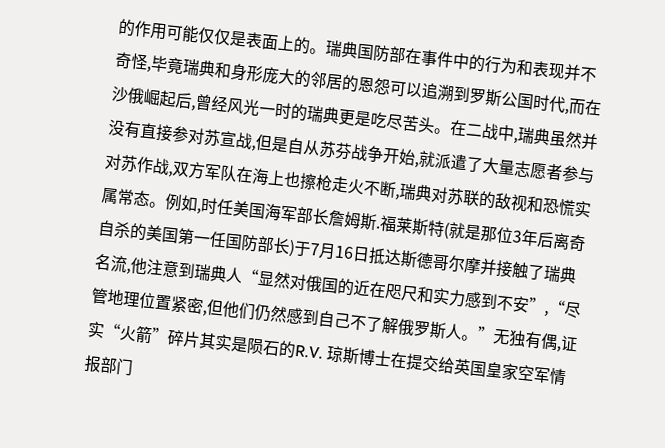的作用可能仅仅是表面上的。瑞典国防部在事件中的行为和表现并不奇怪,毕竟瑞典和身形庞大的邻居的恩怨可以追溯到罗斯公国时代,而在沙俄崛起后,曾经风光一时的瑞典更是吃尽苦头。在二战中,瑞典虽然并没有直接参对苏宣战,但是自从苏芬战争开始,就派遣了大量志愿者参与对苏作战,双方军队在海上也擦枪走火不断,瑞典对苏联的敌视和恐慌实属常态。例如,时任美国海军部长詹姆斯.福莱斯特(就是那位3年后离奇自杀的美国第一任国防部长)于7月16日抵达斯德哥尔摩并接触了瑞典名流,他注意到瑞典人“显然对俄国的近在咫尺和实力感到不安”,“尽管地理位置紧密,但他们仍然感到自己不了解俄罗斯人。”无独有偶,证实“火箭”碎片其实是陨石的R.V. 琼斯博士在提交给英国皇家空军情报部门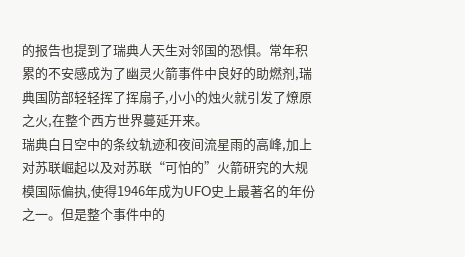的报告也提到了瑞典人天生对邻国的恐惧。常年积累的不安感成为了幽灵火箭事件中良好的助燃剂,瑞典国防部轻轻挥了挥扇子,小小的烛火就引发了燎原之火,在整个西方世界蔓延开来。
瑞典白日空中的条纹轨迹和夜间流星雨的高峰,加上对苏联崛起以及对苏联“可怕的”火箭研究的大规模国际偏执,使得1946年成为UFO史上最著名的年份之一。但是整个事件中的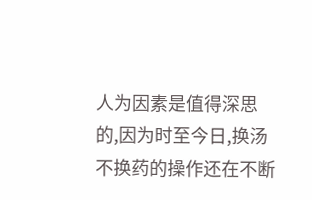人为因素是值得深思的,因为时至今日,换汤不换药的操作还在不断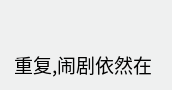重复,闹剧依然在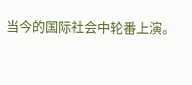当今的国际社会中轮番上演。